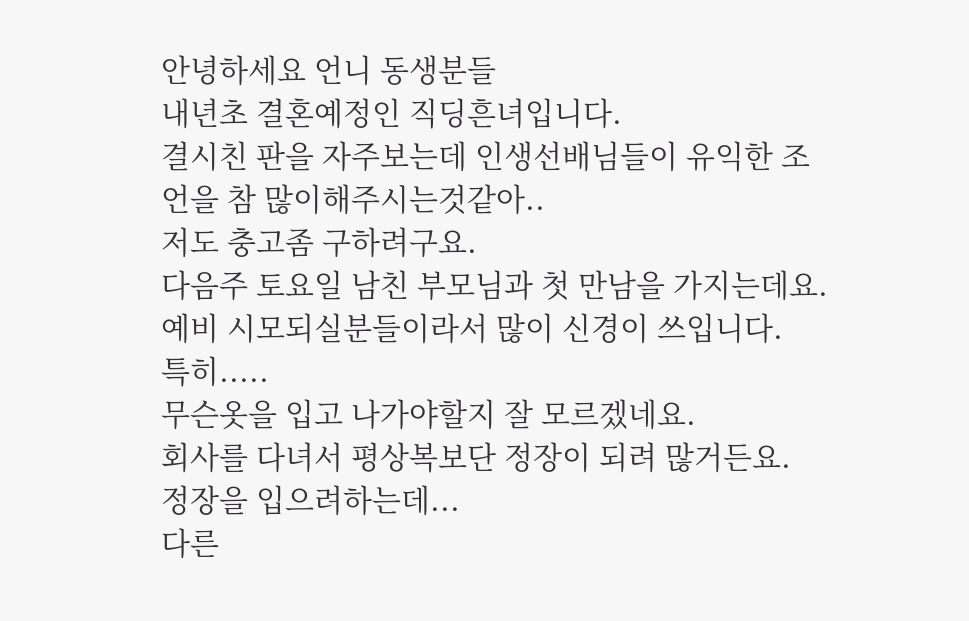안녕하세요 언니 동생분들
내년초 결혼예정인 직딩흔녀입니다.
결시친 판을 자주보는데 인생선배님들이 유익한 조언을 참 많이해주시는것같아..
저도 충고좀 구하려구요.
다음주 토요일 남친 부모님과 첫 만남을 가지는데요.
예비 시모되실분들이라서 많이 신경이 쓰입니다.
특히.....
무슨옷을 입고 나가야할지 잘 모르겠네요.
회사를 다녀서 평상복보단 정장이 되려 많거든요.
정장을 입으려하는데...
다른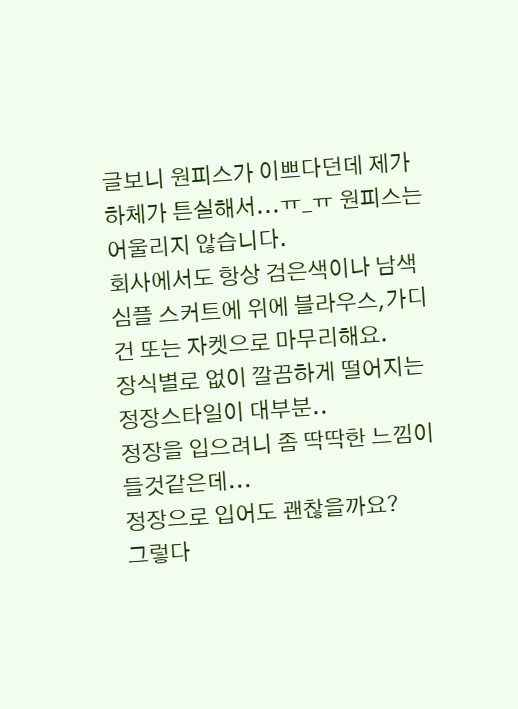글보니 원피스가 이쁘다던데 제가 하체가 튼실해서...ㅠ_ㅠ 원피스는 어울리지 않습니다.
회사에서도 항상 검은색이나 남색 심플 스커트에 위에 블라우스,가디건 또는 자켓으로 마무리해요.
장식별로 없이 깔끔하게 떨어지는 정장스타일이 대부분..
정장을 입으려니 좀 딱딱한 느낌이 들것같은데...
정장으로 입어도 괜찮을까요?
그렇다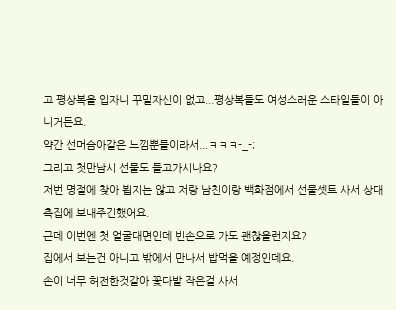고 평상복을 입자니 꾸밀자신이 없고...평상복들도 여성스러운 스타일들이 아니거든요.
약간 선머슴아같은 느낌뿐들이라서...ㅋㅋㅋ-_-;
그리고 첫만남시 선물도 들고가시나요?
저번 명절에 찾아 뵙지는 않고 저랑 남친이랑 백화점에서 선물셋트 사서 상대측집에 보내주긴했어요.
근데 이번엔 첫 얼굴대면인데 빈손으로 가도 괜찮을런지요?
집에서 보는건 아니고 밖에서 만나서 밥먹을 예정인데요.
손이 너무 허전한것같아 꽃다발 작은걸 사서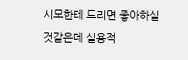시모한테 드리면 좋아하실것같은데 실용적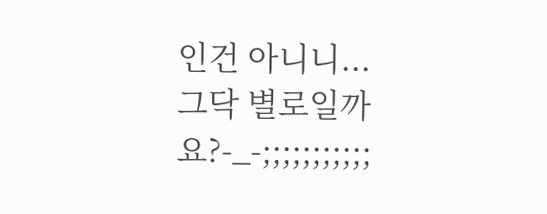인건 아니니...
그닥 별로일까요?-_-;;;;;;;;;;;